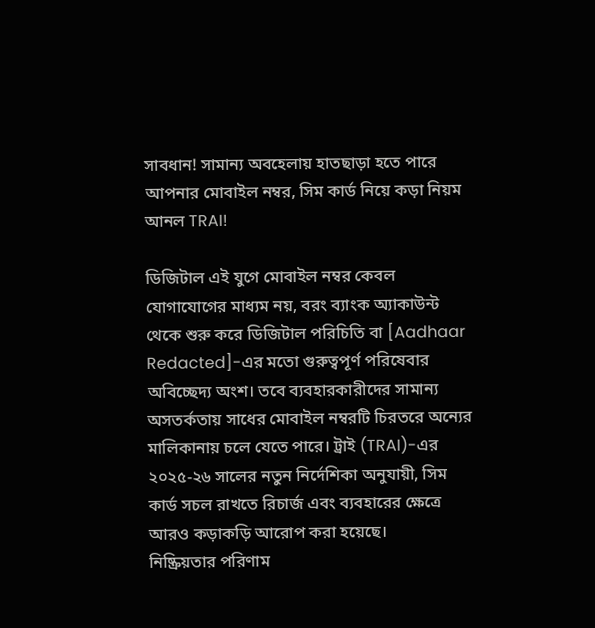সাবধান! সামান্য অবহেলায় হাতছাড়া হতে পারে আপনার মোবাইল নম্বর, সিম কার্ড নিয়ে কড়া নিয়ম আনল TRAI!

ডিজিটাল এই যুগে মোবাইল নম্বর কেবল যোগাযোগের মাধ্যম নয়, বরং ব্যাংক অ্যাকাউন্ট থেকে শুরু করে ডিজিটাল পরিচিতি বা [Aadhaar Redacted]-এর মতো গুরুত্বপূর্ণ পরিষেবার অবিচ্ছেদ্য অংশ। তবে ব্যবহারকারীদের সামান্য অসতর্কতায় সাধের মোবাইল নম্বরটি চিরতরে অন্যের মালিকানায় চলে যেতে পারে। ট্রাই (TRAI)-এর ২০২৫-২৬ সালের নতুন নির্দেশিকা অনুযায়ী, সিম কার্ড সচল রাখতে রিচার্জ এবং ব্যবহারের ক্ষেত্রে আরও কড়াকড়ি আরোপ করা হয়েছে।
নিষ্ক্রিয়তার পরিণাম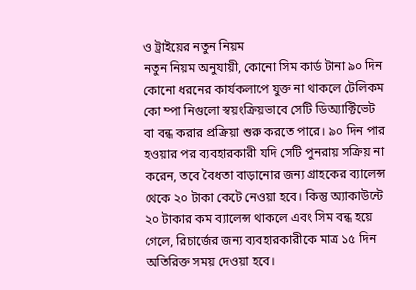ও ট্রাইয়ের নতুন নিয়ম
নতুন নিয়ম অনুযায়ী, কোনো সিম কার্ড টানা ৯০ দিন কোনো ধরনের কার্যকলাপে যুক্ত না থাকলে টেলিকম কো ম্পা নিগুলো স্বয়ংক্রিয়ভাবে সেটি ডিঅ্যাক্টিভেট বা বন্ধ করার প্রক্রিয়া শুরু করতে পারে। ৯০ দিন পার হওয়ার পর ব্যবহারকারী যদি সেটি পুনরায় সক্রিয় না করেন, তবে বৈধতা বাড়ানোর জন্য গ্রাহকের ব্যালেন্স থেকে ২০ টাকা কেটে নেওয়া হবে। কিন্তু অ্যাকাউন্টে ২০ টাকার কম ব্যালেন্স থাকলে এবং সিম বন্ধ হয়ে গেলে, রিচার্জের জন্য ব্যবহারকারীকে মাত্র ১৫ দিন অতিরিক্ত সময় দেওয়া হবে।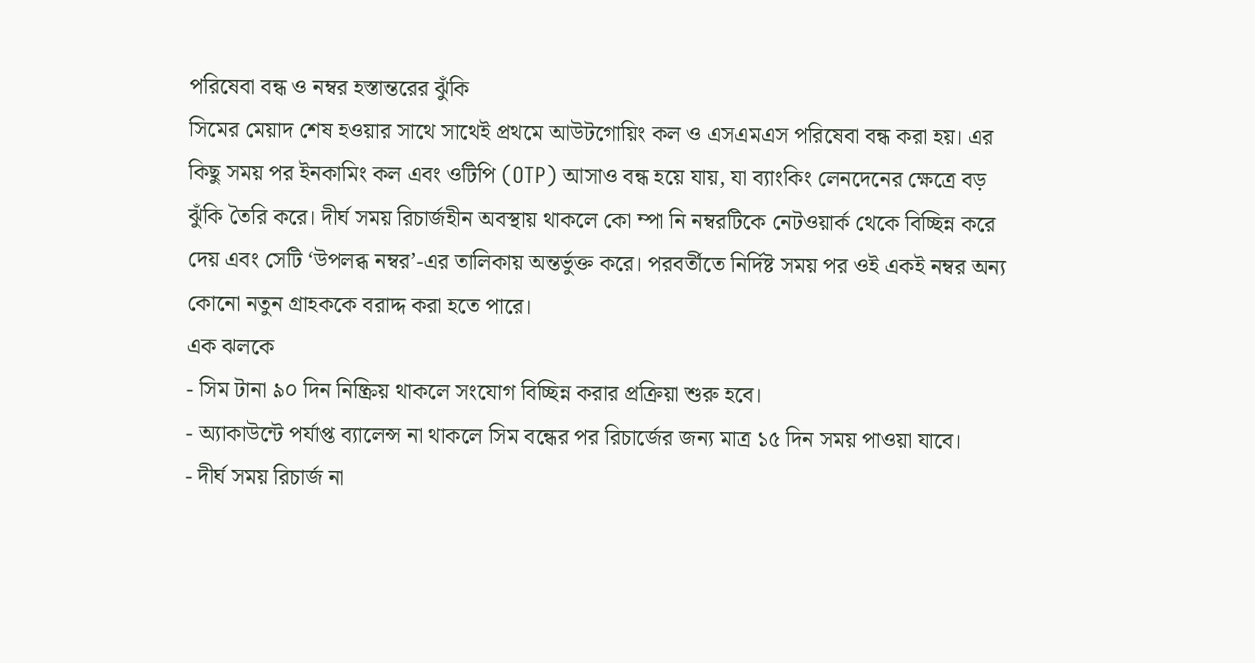পরিষেবা বন্ধ ও নম্বর হস্তান্তরের ঝুঁকি
সিমের মেয়াদ শেষ হওয়ার সাথে সাথেই প্রথমে আউটগোয়িং কল ও এসএমএস পরিষেবা বন্ধ করা হয়। এর কিছু সময় পর ইনকামিং কল এবং ওটিপি (OTP) আসাও বন্ধ হয়ে যায়, যা ব্যাংকিং লেনদেনের ক্ষেত্রে বড় ঝুঁকি তৈরি করে। দীর্ঘ সময় রিচার্জহীন অবস্থায় থাকলে কো ম্পা নি নম্বরটিকে নেটওয়ার্ক থেকে বিচ্ছিন্ন করে দেয় এবং সেটি ‘উপলব্ধ নম্বর’-এর তালিকায় অন্তর্ভুক্ত করে। পরবর্তীতে নির্দিষ্ট সময় পর ওই একই নম্বর অন্য কোনো নতুন গ্রাহককে বরাদ্দ করা হতে পারে।
এক ঝলকে
- সিম টানা ৯০ দিন নিষ্ক্রিয় থাকলে সংযোগ বিচ্ছিন্ন করার প্রক্রিয়া শুরু হবে।
- অ্যাকাউন্টে পর্যাপ্ত ব্যালেন্স না থাকলে সিম বন্ধের পর রিচার্জের জন্য মাত্র ১৫ দিন সময় পাওয়া যাবে।
- দীর্ঘ সময় রিচার্জ না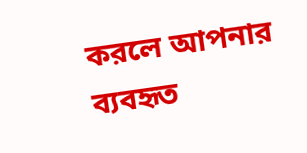করলে আপনার ব্যবহৃত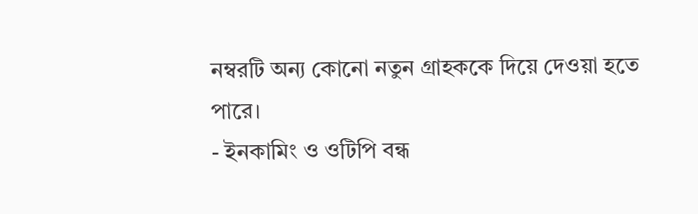নম্বরটি অন্য কোনো নতুন গ্রাহককে দিয়ে দেওয়া হতে পারে।
- ইনকামিং ও ওটিপি বন্ধ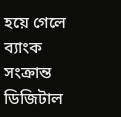হয়ে গেলে ব্যাংক সংক্রান্ত ডিজিটাল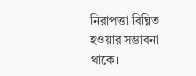নিরাপত্তা বিঘ্নিত হওয়ার সম্ভাবনা থাকে।